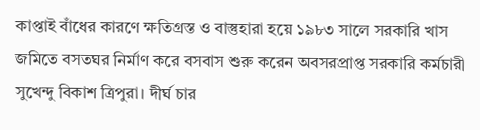কাপ্তাই বাঁধের কারণে ক্ষতিগ্রস্ত ও বাস্তুহারা হয়ে ১৯৮৩ সালে সরকারি খাস জমিতে বসতঘর নির্মাণ করে বসবাস শুরু করেন অবসরপ্রাপ্ত সরকারি কর্মচারী সুখেন্দু বিকাশ ত্রিপুরা। দীর্ঘ চার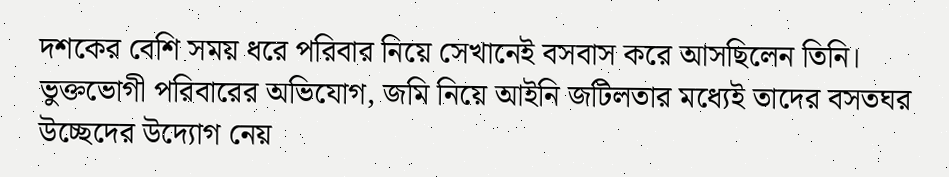দশকের বেশি সময় ধরে পরিবার নিয়ে সেখানেই বসবাস করে আসছিলেন তিনি।
ভুক্তভোগী পরিবারের অভিযোগ, জমি নিয়ে আইনি জটিলতার মধ্যেই তাদের বসতঘর উচ্ছেদের উদ্যোগ নেয়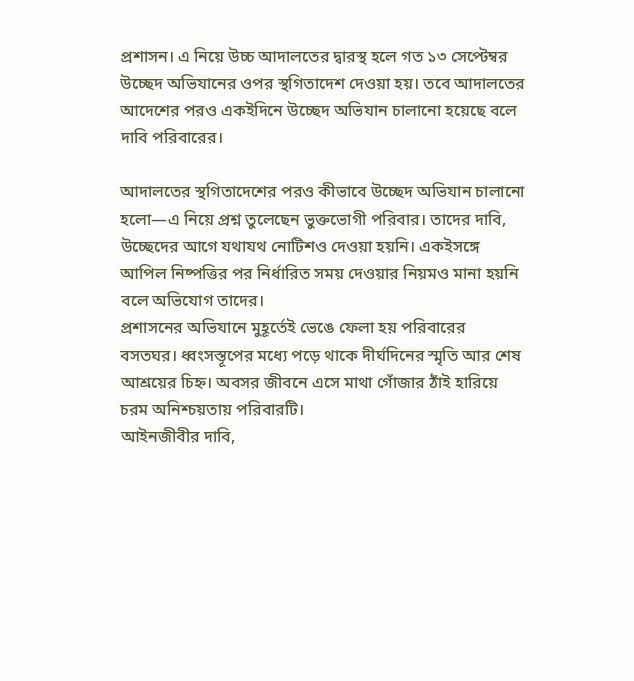প্রশাসন। এ নিয়ে উচ্চ আদালতের দ্বারস্থ হলে গত ১৩ সেপ্টেম্বর উচ্ছেদ অভিযানের ওপর স্থগিতাদেশ দেওয়া হয়। তবে আদালতের আদেশের পরও একইদিনে উচ্ছেদ অভিযান চালানো হয়েছে বলে দাবি পরিবারের।

আদালতের স্থগিতাদেশের পরও কীভাবে উচ্ছেদ অভিযান চালানো হলো—এ নিয়ে প্রশ্ন তুলেছেন ভুক্তভোগী পরিবার। তাদের দাবি, উচ্ছেদের আগে যথাযথ নোটিশও দেওয়া হয়নি। একইসঙ্গে আপিল নিষ্পত্তির পর নির্ধারিত সময় দেওয়ার নিয়মও মানা হয়নি বলে অভিযোগ তাদের।
প্রশাসনের অভিযানে মুহূর্তেই ভেঙে ফেলা হয় পরিবারের বসতঘর। ধ্বংসস্তূপের মধ্যে পড়ে থাকে দীর্ঘদিনের স্মৃতি আর শেষ আশ্রয়ের চিহ্ন। অবসর জীবনে এসে মাথা গোঁজার ঠাঁই হারিয়ে চরম অনিশ্চয়তায় পরিবারটি।
আইনজীবীর দাবি,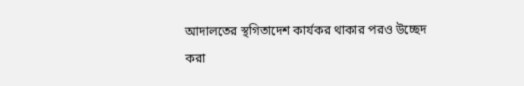আদালতের স্থগিতাদেশ কার্যকর থাকার পরও উচ্ছেদ করা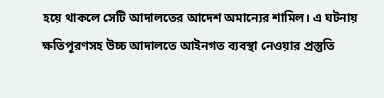হয়ে থাকলে সেটি আদালতের আদেশ অমান্যের শামিল। এ ঘটনায় ক্ষতিপূরণসহ উচ্চ আদালতে আইনগত ব্যবস্থা নেওয়ার প্রস্তুতি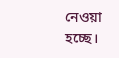নেওয়া হচ্ছে।